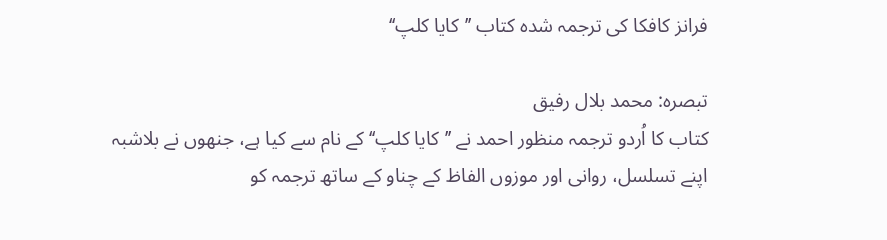فرانز کافکا کی ترجمہ شدہ کتاب ’’کایا کلپ‘‘

تبصرہ: محمد بلال رفیق
کتاب کا اُردو ترجمہ منظور احمد نے ’’کایا کلپ‘‘ کے نام سے کیا ہے، جنھوں نے بلاشبہ اپنے تسلسل، روانی اور موزوں الفاظ کے چناو کے ساتھ ترجمہ کو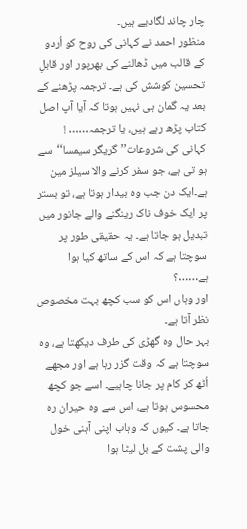چار چاند لگادیے ہیں۔
منظور احمد نے کہانی کی روح کو اُردو کے قالب میں ڈھالنے کی بھرپور اور قابلِ تحسین کوشش کی ہے۔ ترجمہ پڑھنے کے بعد یہ گمان ہی نہیں ہوتا کہ آیا آپ اصل کتاب پڑھ رہے ہیں، یا ترجمہ…… !
کہانی کی شروعات’’گریگر سیمسا‘‘سے ہو تی ہے، جو سفر کرنے والا سیلز مین ہے۔ایک دن جب وہ بیدار ہوتا ہے، تو بستر پر ایک خوف ناک رینگنے والے جانور میں تبدیل ہو جاتا ہے۔ یہ حقیقی طور پر سوچتا ہے کہ اس کے ساتھ کیا ہوا ہے……؟
اور وہاں اس کو سب کچھ بہت مخصوص نظر آتا ہے۔
بہر حال وہ گھڑی کی طرف دیکھتا ہے، وہ سوچتا ہے کہ وقت گزر رہا ہے اور مجھے اُٹھ کر کام پر جانا چاہیے۔ اسے جو کچھ محسوس ہوتا ہے، اس سے وہ حیران رہ جاتا ہے۔ کیوں کہ وہاب اپنی آہنی خول والی پشت کے بل لیٹا ہوا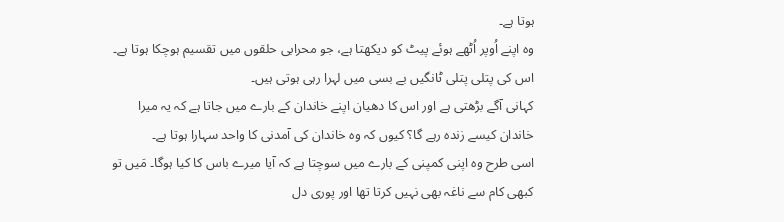ہوتا ہے۔
وہ اپنے اُوپر اُٹھے ہوئے پیٹ کو دیکھتا ہے، جو محرابی حلقوں میں تقسیم ہوچکا ہوتا ہے۔ اس کی پتلی پتلی ٹانگیں بے بسی میں لہرا رہی ہوتی ہیں۔
کہانی آگے بڑھتی ہے اور اس کا دھیان اپنے خاندان کے بارے میں جاتا ہے کہ یہ میرا خاندان کیسے زندہ رہے گا؟ کیوں کہ وہ خاندان کی آمدنی کا واحد سہارا ہوتا ہے۔
اسی طرح وہ اپنی کمپنی کے بارے میں سوچتا ہے کہ آیا میرے باس کا کیا ہوگا۔ مَیں تو کبھی کام سے ناغہ بھی نہیں کرتا تھا اور پوری دل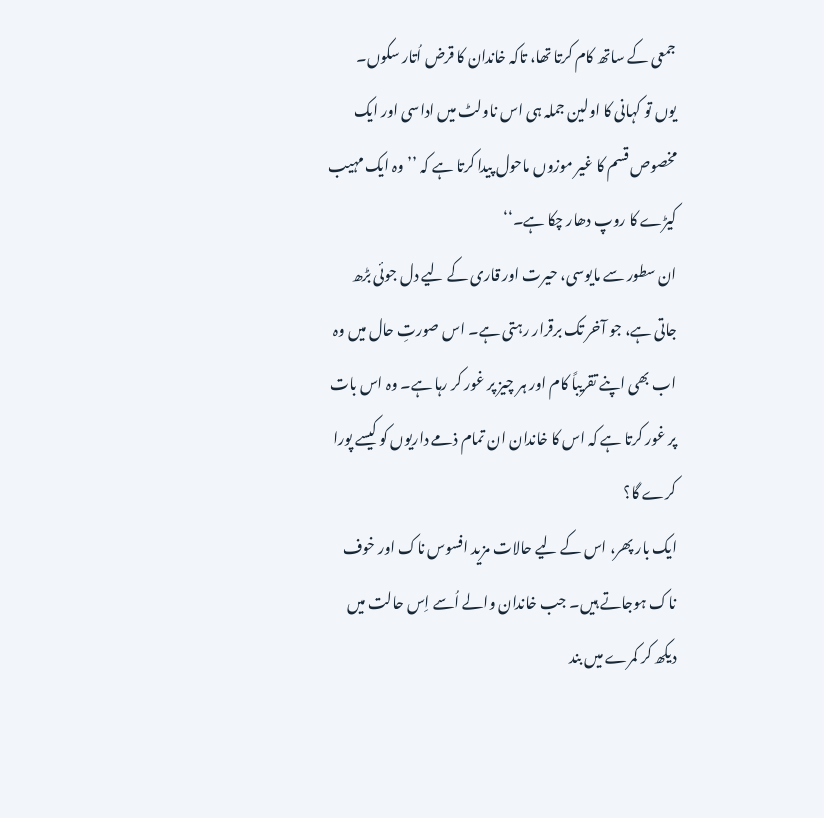جمعی کے ساتھ کام کرتا تھا، تاکہ خاندان کا قرض اُتار سکوں۔
یوں تو کہانی کا اولین جملہ ہی اس ناولٹ میں اداسی اور ایک مخصوص قسم کا غیر موزوں ماحول پیدا کرتا ہے کہ ’’وہ ایک مہیب کیڑے کا روپ دھار چکا ہے۔‘‘
ان سطور سے مایوسی، حیرت اور قاری کے لیے دل جوئی بڑھ جاتی ہے، جو آخر تک برقرار رہتی ہے۔ اس صورتِ حال میں وہ اب بھی اپنے تقریباً کام اور ہر چیز پر غور کر رہا ہے۔ وہ اس بات پر غور کرتا ہے کہ اس کا خاندان ان تمام ذمے داریوں کو کیسے پورا کرے گا؟
ایک بار پھر، اس کے لیے حالات مزید افسوس ناک اور خوف ناک ہوجاتے ہیں۔ جب خاندان والے اُسے اِس حالت میں دیکھ کر کمرے میں بند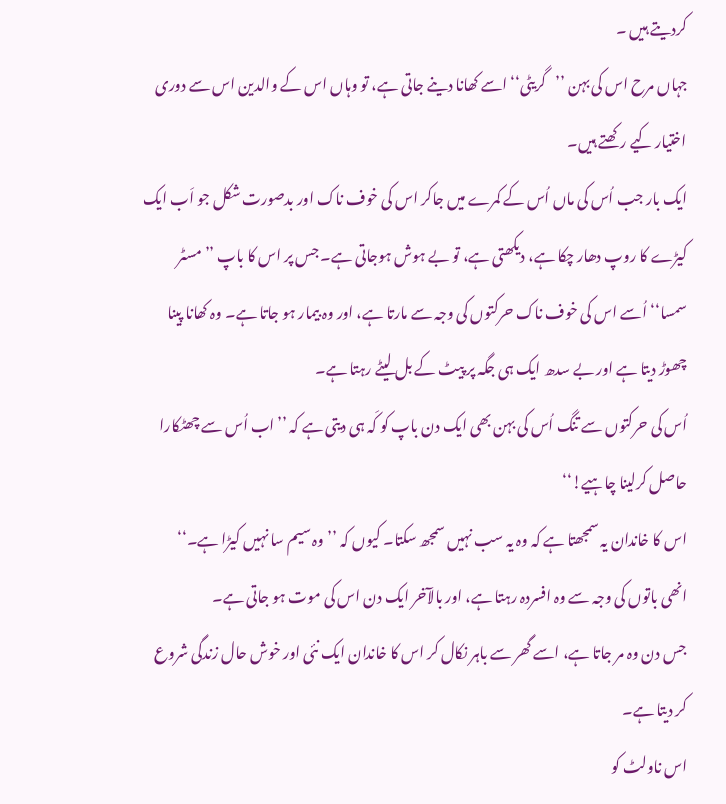کردیتے ہیں ۔
جہاں مرح اس کی بہن ’’گریٹی‘‘ اسے کھانا دینے جاتی ہے، تو وہاں اس کے والدین اس سے دوری اختیار کیے رکھتے ہیں۔
ایک بار جب اُس کی ماں اُس کے کمرے میں جاکر اس کی خوف ناک اور بدصورت شکل جو اَب ایک کیڑے کا روپ دھار چکا ہے، دیکھتی ہے، تو بے ہوش ہوجاتی ہے۔ جس پر اس کا باپ ’’مسٹر سمسا‘‘ اُسے اس کی خوف ناک حرکتوں کی وجہ سے مارتا ہے، اور وہ بیمار ہو جاتا ہے۔ وہ کھانا پینا چھوڑ دیتا ہے اور بے سدھ ایک ہی جگہ پر پیٹ کے بل لیٹے رہتا ہے۔
اُس کی حرکتوں سے تنگ اُس کی بہن بھی ایک دن باپ کو کَہ ہی دیتی ہے کہ ’’اب اُس سے چھٹکارا حاصل کرلینا چاہیے!‘‘
اس کا خاندان یہ سمجھتا ہے کہ وہ یہ سب نہیں سمجھ سکتا۔ کیوں کہ ’’وہ سیم سا نہیں کیڑا ہے۔‘‘
انھی باتوں کی وجہ سے وہ افسردہ رہتا ہے، اور بالآخر ایک دن اس کی موت ہو جاتی ہے۔
جس دن وہ مر جاتا ہے، اسے گھر سے باہر نکال کر اس کا خاندان ایک نئی اور خوش حال زندگی شروع کر دیتا ہے۔
اس ناولٹ کو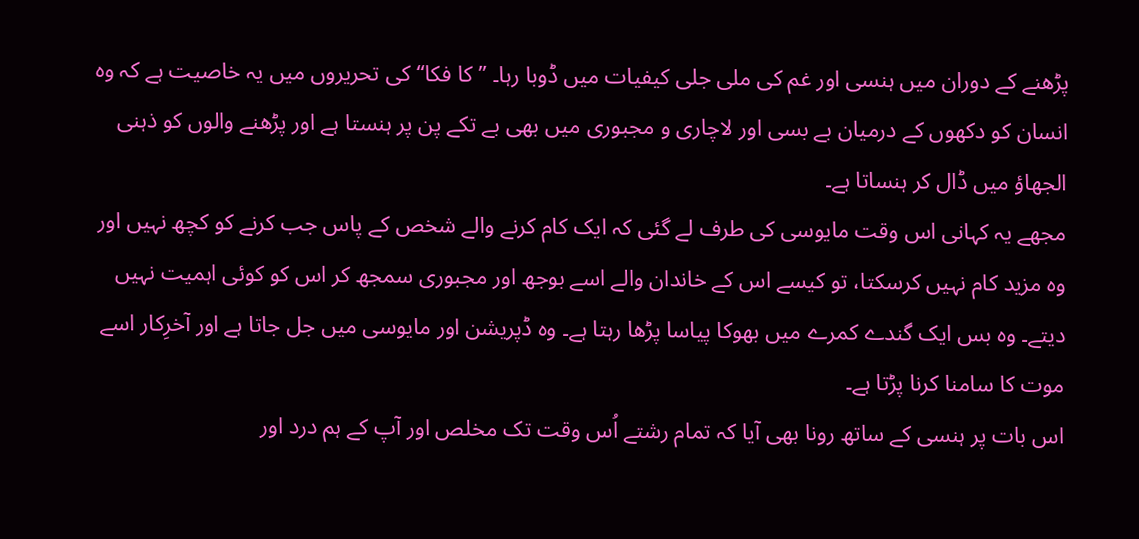پڑھنے کے دوران میں ہنسی اور غم کی ملی جلی کیفیات میں ڈوبا رہا۔ ’’کا فکا‘‘ کی تحریروں میں یہ خاصیت ہے کہ وہ انسان کو دکھوں کے درمیان بے بسی اور لاچاری و مجبوری میں بھی بے تکے پن پر ہنستا ہے اور پڑھنے والوں کو ذہنی الجھاؤ میں ڈال کر ہنساتا ہے۔
مجھے یہ کہانی اس وقت مایوسی کی طرف لے گئی کہ ایک کام کرنے والے شخص کے پاس جب کرنے کو کچھ نہیں اور وہ مزید کام نہیں کرسکتا، تو کیسے اس کے خاندان والے اسے بوجھ اور مجبوری سمجھ کر اس کو کوئی اہمیت نہیں دیتے۔ وہ بس ایک گندے کمرے میں بھوکا پیاسا پڑھا رہتا ہے۔ وہ ڈپریشن اور مایوسی میں جل جاتا ہے اور آخرِکار اسے موت کا سامنا کرنا پڑتا ہے۔
اس بات پر ہنسی کے ساتھ رونا بھی آیا کہ تمام رشتے اُس وقت تک مخلص اور آپ کے ہم درد اور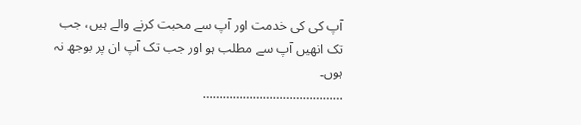آپ کی کی خدمت اور آپ سے محبت کرنے والے ہیں، جب تک انھیں آپ سے مطلب ہو اور جب تک آپ ان پر بوجھ نہ ہوں۔
……………………………………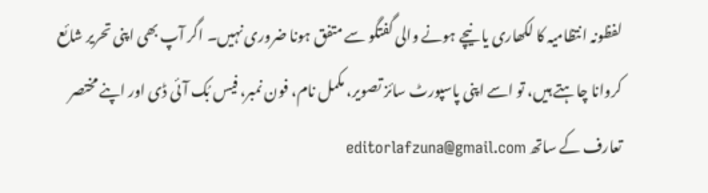لفظونہ انتظامیہ کا لکھاری یا نیچے ہونے والی گفتگو سے متفق ہونا ضروری نہیں۔ اگر آپ بھی اپنی تحریر شائع کروانا چاہتے ہیں، تو اسے اپنی پاسپورٹ سائز تصویر، مکمل نام، فون نمبر، فیس بُک آئی ڈی اور اپنے مختصر تعارف کے ساتھ editorlafzuna@gmail.com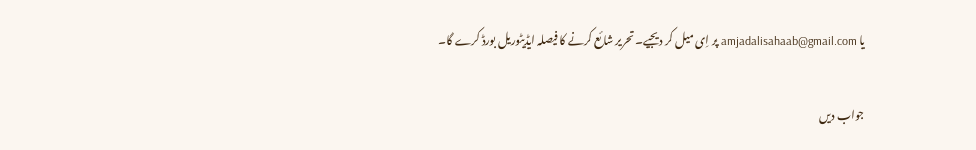یا amjadalisahaab@gmail.com پر اِی میل کر دیجیے۔ تحریر شائع کرنے کا فیصلہ ایڈیٹوریل بورڈ کرے گا۔

جواب دیں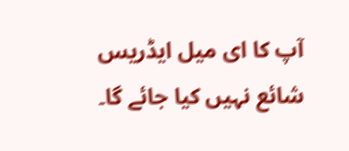آپ کا ای میل ایڈریس شائع نہیں کیا جائے گا۔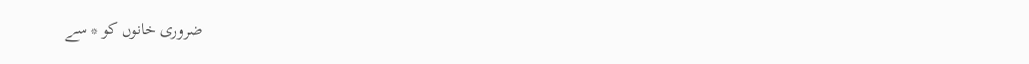ضروری خانوں کو * سے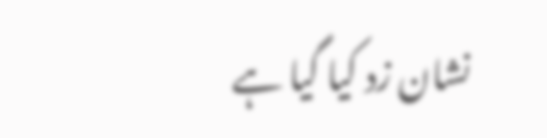نشان زد کیا گیا ہے